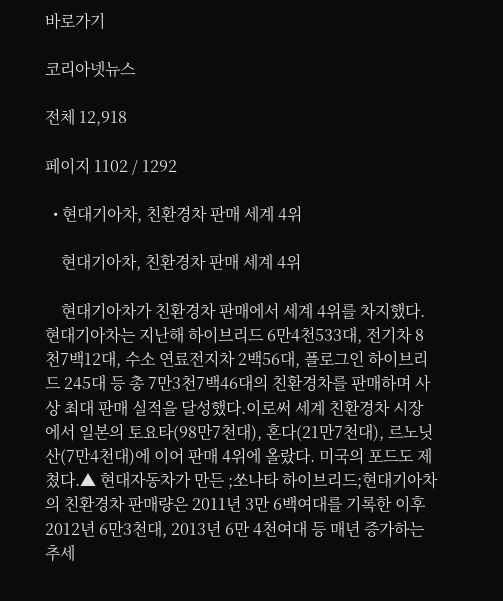바로가기

코리아넷뉴스

전체 12,918

페이지 1102 / 1292

  • 현대기아차, 친환경차 판매 세계 4위

    현대기아차, 친환경차 판매 세계 4위

    현대기아차가 친환경차 판매에서 세계 4위를 차지했다.현대기아차는 지난해 하이브리드 6만4천533대, 전기차 8천7백12대, 수소 연료전지차 2백56대, 플로그인 하이브리드 245대 등 총 7만3천7백46대의 친환경차를 판매하며 사상 최대 판매 실적을 달성했다.이로써 세계 친환경차 시장에서 일본의 토요타(98만7천대), 혼다(21만7천대), 르노닛산(7만4천대)에 이어 판매 4위에 올랐다. 미국의 포드도 제쳤다.▲ 현대자동차가 만든 ;쏘나타 하이브리드;현대기아차의 친환경차 판매량은 2011년 3만 6백여대를 기록한 이후 2012년 6만3천대, 2013년 6만 4천여대 등 매년 증가하는 추세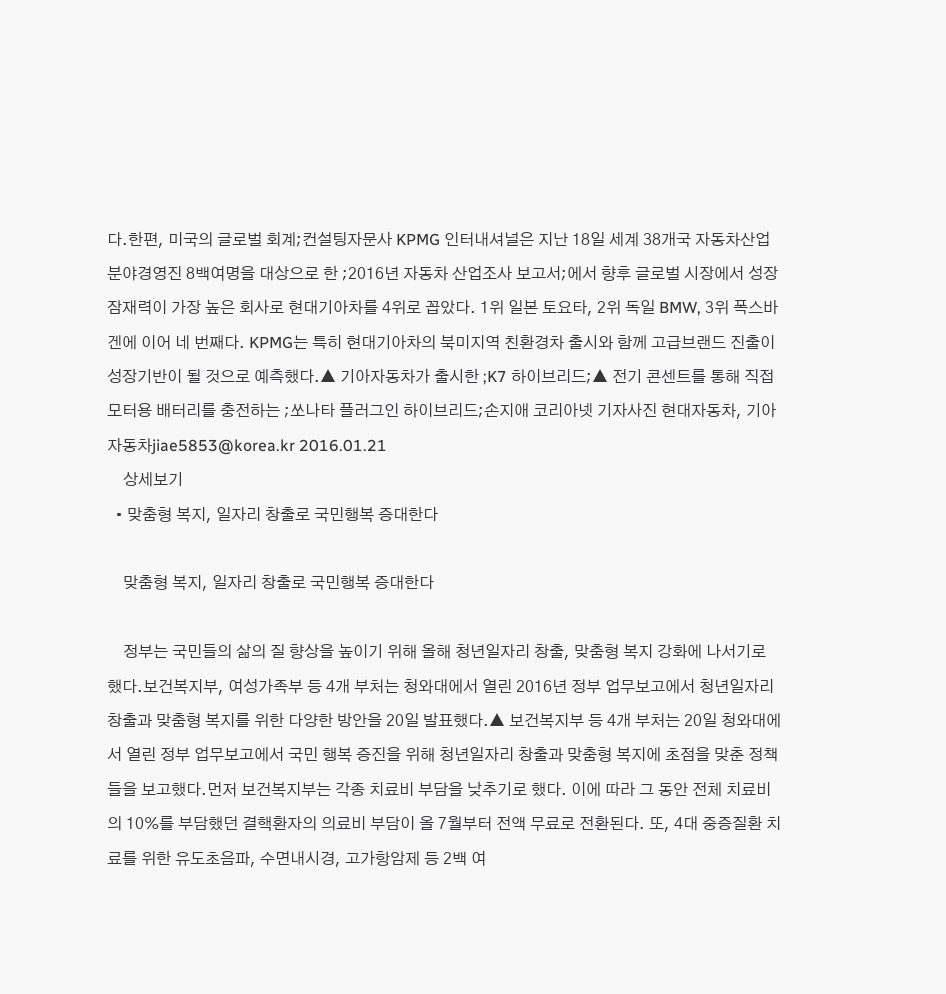다.한편, 미국의 글로벌 회계;컨설팅자문사 KPMG 인터내셔널은 지난 18일 세계 38개국 자동차산업 분야경영진 8백여명을 대상으로 한 ;2016년 자동차 산업조사 보고서;에서 향후 글로벌 시장에서 성장잠재력이 가장 높은 회사로 현대기아차를 4위로 꼽았다. 1위 일본 토요타, 2위 독일 BMW, 3위 폭스바겐에 이어 네 번째다. KPMG는 특히 현대기아차의 북미지역 친환경차 출시와 함께 고급브랜드 진출이 성장기반이 될 것으로 예측했다.▲ 기아자동차가 출시한 ;K7 하이브리드;▲ 전기 콘센트를 통해 직접 모터용 배터리를 충전하는 ;쏘나타 플러그인 하이브리드;손지애 코리아넷 기자사진 현대자동차, 기아자동차jiae5853@korea.kr 2016.01.21
    상세보기
  • 맞춤형 복지, 일자리 창출로 국민행복 증대한다

    맞춤형 복지, 일자리 창출로 국민행복 증대한다

    정부는 국민들의 삶의 질 향상을 높이기 위해 올해 청년일자리 창출, 맞춤형 복지 강화에 나서기로 했다.보건복지부, 여성가족부 등 4개 부처는 청와대에서 열린 2016년 정부 업무보고에서 청년일자리 창출과 맞춤형 복지를 위한 다양한 방안을 20일 발표했다.▲ 보건복지부 등 4개 부처는 20일 청와대에서 열린 정부 업무보고에서 국민 행복 증진을 위해 청년일자리 창출과 맞춤형 복지에 초점을 맞춘 정책들을 보고했다.먼저 보건복지부는 각종 치료비 부담을 낮추기로 했다. 이에 따라 그 동안 전체 치료비의 10%를 부담했던 결핵환자의 의료비 부담이 올 7월부터 전액 무료로 전환된다. 또, 4대 중증질환 치료를 위한 유도초음파, 수면내시경, 고가항암제 등 2백 여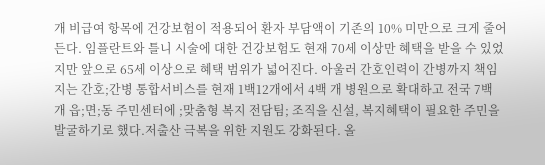개 비급여 항목에 건강보험이 적용되어 환자 부담액이 기존의 10% 미만으로 크게 줄어든다. 임플란트와 틀니 시술에 대한 건강보험도 현재 70세 이상만 혜택을 받을 수 있었지만 앞으로 65세 이상으로 혜택 범위가 넓어진다. 아울러 간호인력이 간병까지 책임지는 간호;간병 통합서비스를 현재 1백12개에서 4백 개 병원으로 확대하고 전국 7백 개 읍;면;동 주민센터에 ;맞춤형 복지 전담팀; 조직을 신설, 복지혜택이 필요한 주민을 발굴하기로 했다.저출산 극복을 위한 지원도 강화된다. 올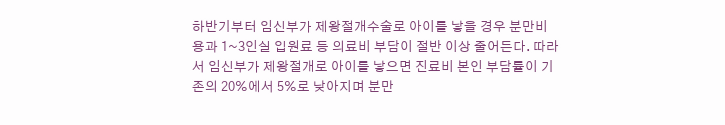하반기부터 임신부가 제왕절개수술로 아이를 낳을 경우 분만비용과 1~3인실 입원료 등 의료비 부담이 절반 이상 줄어든다. 따라서 임신부가 제왕절개로 아이를 낳으면 진료비 본인 부담률이 기존의 20%에서 5%로 낮아지며 분만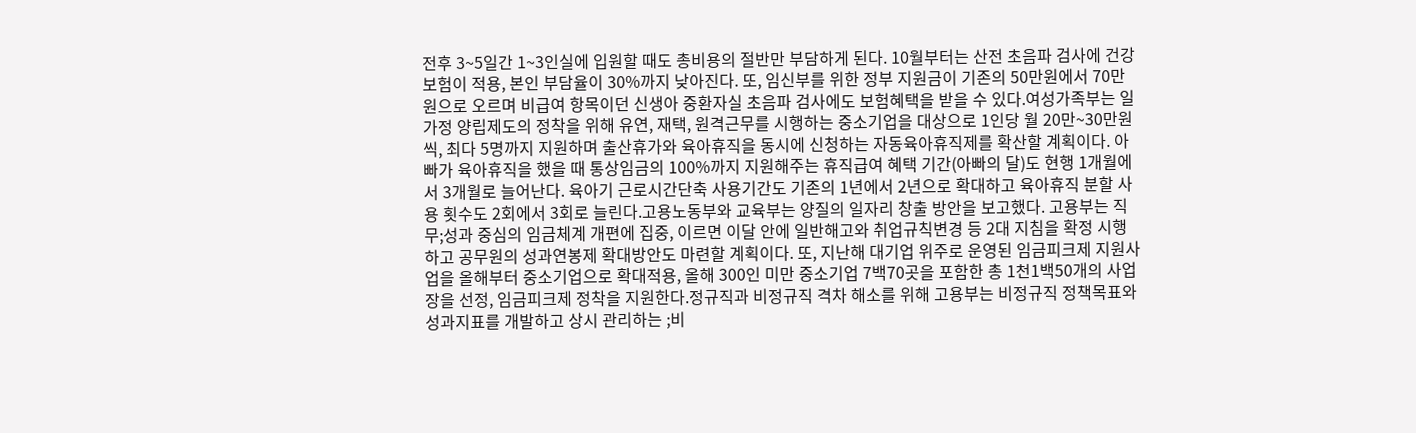전후 3~5일간 1~3인실에 입원할 때도 총비용의 절반만 부담하게 된다. 10월부터는 산전 초음파 검사에 건강보험이 적용, 본인 부담율이 30%까지 낮아진다. 또, 임신부를 위한 정부 지원금이 기존의 50만원에서 70만원으로 오르며 비급여 항목이던 신생아 중환자실 초음파 검사에도 보험혜택을 받을 수 있다.여성가족부는 일 가정 양립제도의 정착을 위해 유연, 재택, 원격근무를 시행하는 중소기업을 대상으로 1인당 월 20만~30만원씩, 최다 5명까지 지원하며 출산휴가와 육아휴직을 동시에 신청하는 자동육아휴직제를 확산할 계획이다. 아빠가 육아휴직을 했을 때 통상임금의 100%까지 지원해주는 휴직급여 혜택 기간(아빠의 달)도 현행 1개월에서 3개월로 늘어난다. 육아기 근로시간단축 사용기간도 기존의 1년에서 2년으로 확대하고 육아휴직 분할 사용 횟수도 2회에서 3회로 늘린다.고용노동부와 교육부는 양질의 일자리 창출 방안을 보고했다. 고용부는 직무;성과 중심의 임금체계 개편에 집중, 이르면 이달 안에 일반해고와 취업규칙변경 등 2대 지침을 확정 시행하고 공무원의 성과연봉제 확대방안도 마련할 계획이다. 또, 지난해 대기업 위주로 운영된 임금피크제 지원사업을 올해부터 중소기업으로 확대적용, 올해 300인 미만 중소기업 7백70곳을 포함한 총 1천1백50개의 사업장을 선정, 임금피크제 정착을 지원한다.정규직과 비정규직 격차 해소를 위해 고용부는 비정규직 정책목표와 성과지표를 개발하고 상시 관리하는 ;비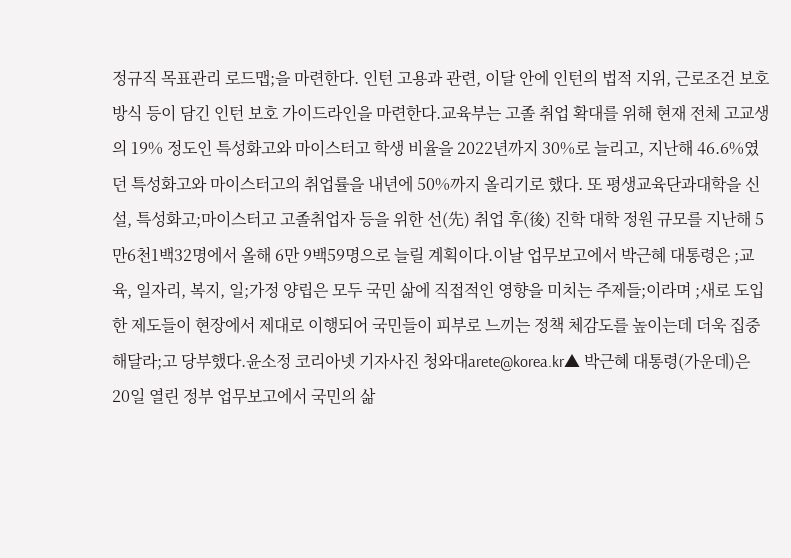정규직 목표관리 로드맵;을 마련한다. 인턴 고용과 관련, 이달 안에 인턴의 법적 지위, 근로조건 보호방식 등이 담긴 인턴 보호 가이드라인을 마련한다.교육부는 고졸 취업 확대를 위해 현재 전체 고교생의 19% 정도인 특성화고와 마이스터고 학생 비율을 2022년까지 30%로 늘리고, 지난해 46.6%였던 특성화고와 마이스터고의 취업률을 내년에 50%까지 올리기로 했다. 또 평생교육단과대학을 신설, 특성화고;마이스터고 고졸취업자 등을 위한 선(先) 취업 후(後) 진학 대학 정원 규모를 지난해 5만6천1백32명에서 올해 6만 9백59명으로 늘릴 계획이다.이날 업무보고에서 박근혜 대통령은 ;교육, 일자리, 복지, 일;가정 양립은 모두 국민 삶에 직접적인 영향을 미치는 주제들;이라며 ;새로 도입한 제도들이 현장에서 제대로 이행되어 국민들이 피부로 느끼는 정책 체감도를 높이는데 더욱 집중해달라;고 당부했다.윤소정 코리아넷 기자사진 청와대arete@korea.kr▲ 박근혜 대통령(가운데)은 20일 열린 정부 업무보고에서 국민의 삶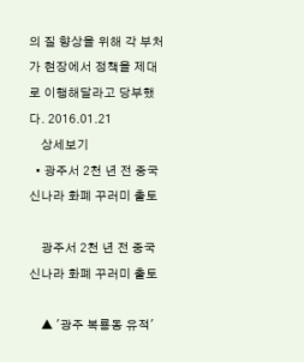의 질 향상을 위해 각 부처가 현장에서 정책을 제대로 이행해달라고 당부했다. 2016.01.21
    상세보기
  • 광주서 2천 년 전 중국 신나라 화폐 꾸러미 출토

    광주서 2천 년 전 중국 신나라 화폐 꾸러미 출토

    ▲ '광주 복룡동 유적'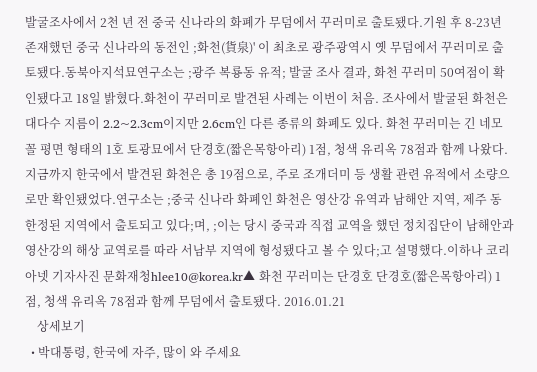발굴조사에서 2천 년 전 중국 신나라의 화폐가 무덤에서 꾸러미로 출토됐다.기원 후 8-23년 존재했던 중국 신나라의 동전인 ;화천(貨泉)' 이 최초로 광주광역시 옛 무덤에서 꾸러미로 출토됐다.동북아지석묘연구소는 ;광주 복룡동 유적; 발굴 조사 결과, 화천 꾸러미 50여점이 확인됐다고 18일 밝혔다.화천이 꾸러미로 발견된 사례는 이번이 처음. 조사에서 발굴된 화천은 대다수 지름이 2.2~2.3cm이지만 2.6cm인 다른 종류의 화폐도 있다. 화천 꾸러미는 긴 네모꼴 평면 형태의 1호 토광묘에서 단경호(짧은목항아리) 1점, 청색 유리옥 78점과 함께 나왔다.지금까지 한국에서 발견된 화천은 총 19점으로, 주로 조개더미 등 생활 관련 유적에서 소량으로만 확인됐었다.연구소는 ;중국 신나라 화폐인 화천은 영산강 유역과 남해안 지역, 제주 동 한정된 지역에서 출토되고 있다;며, ;이는 당시 중국과 직접 교역을 했던 정치집단이 남해안과 영산강의 해상 교역로를 따라 서남부 지역에 형성됐다고 볼 수 있다;고 설명했다.이하나 코리아넷 기자사진 문화재청hlee10@korea.kr▲ 화천 꾸러미는 단경호 단경호(짧은목항아리) 1점, 청색 유리옥 78점과 함께 무덤에서 출토됐다. 2016.01.21
    상세보기
  • 박대통령, 한국에 자주, 많이 와 주세요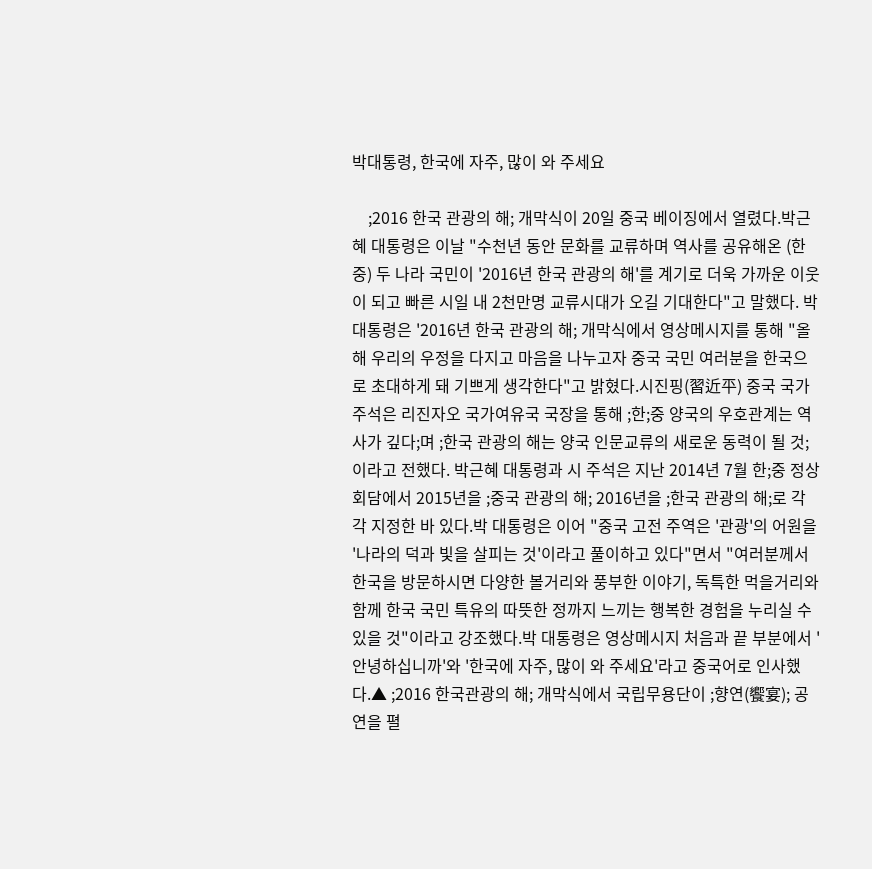박대통령, 한국에 자주, 많이 와 주세요

    ;2016 한국 관광의 해; 개막식이 20일 중국 베이징에서 열렸다.박근혜 대통령은 이날 "수천년 동안 문화를 교류하며 역사를 공유해온 (한중) 두 나라 국민이 '2016년 한국 관광의 해'를 계기로 더욱 가까운 이웃이 되고 빠른 시일 내 2천만명 교류시대가 오길 기대한다"고 말했다. 박 대통령은 '2016년 한국 관광의 해; 개막식에서 영상메시지를 통해 "올해 우리의 우정을 다지고 마음을 나누고자 중국 국민 여러분을 한국으로 초대하게 돼 기쁘게 생각한다"고 밝혔다.시진핑(習近平) 중국 국가주석은 리진자오 국가여유국 국장을 통해 ;한;중 양국의 우호관계는 역사가 깊다;며 ;한국 관광의 해는 양국 인문교류의 새로운 동력이 될 것;이라고 전했다. 박근혜 대통령과 시 주석은 지난 2014년 7월 한;중 정상회담에서 2015년을 ;중국 관광의 해; 2016년을 ;한국 관광의 해;로 각각 지정한 바 있다.박 대통령은 이어 "중국 고전 주역은 '관광'의 어원을 '나라의 덕과 빛을 살피는 것'이라고 풀이하고 있다"면서 "여러분께서 한국을 방문하시면 다양한 볼거리와 풍부한 이야기, 독특한 먹을거리와 함께 한국 국민 특유의 따뜻한 정까지 느끼는 행복한 경험을 누리실 수 있을 것"이라고 강조했다.박 대통령은 영상메시지 처음과 끝 부분에서 '안녕하십니까'와 '한국에 자주, 많이 와 주세요'라고 중국어로 인사했다.▲ ;2016 한국관광의 해; 개막식에서 국립무용단이 ;향연(饗宴); 공연을 펼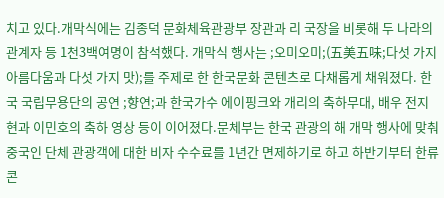치고 있다.개막식에는 김종덕 문화체육관광부 장관과 리 국장을 비롯해 두 나라의 관계자 등 1천3백여명이 참석했다. 개막식 행사는 ;오미오미;(五美五味;다섯 가지 아름다움과 다섯 가지 맛);를 주제로 한 한국문화 콘텐츠로 다채롭게 채워졌다. 한국 국립무용단의 공연 ;향연;과 한국가수 에이핑크와 개리의 축하무대, 배우 전지현과 이민호의 축하 영상 등이 이어졌다.문체부는 한국 관광의 해 개막 행사에 맞춰 중국인 단체 관광객에 대한 비자 수수료를 1년간 면제하기로 하고 하반기부터 한류 콘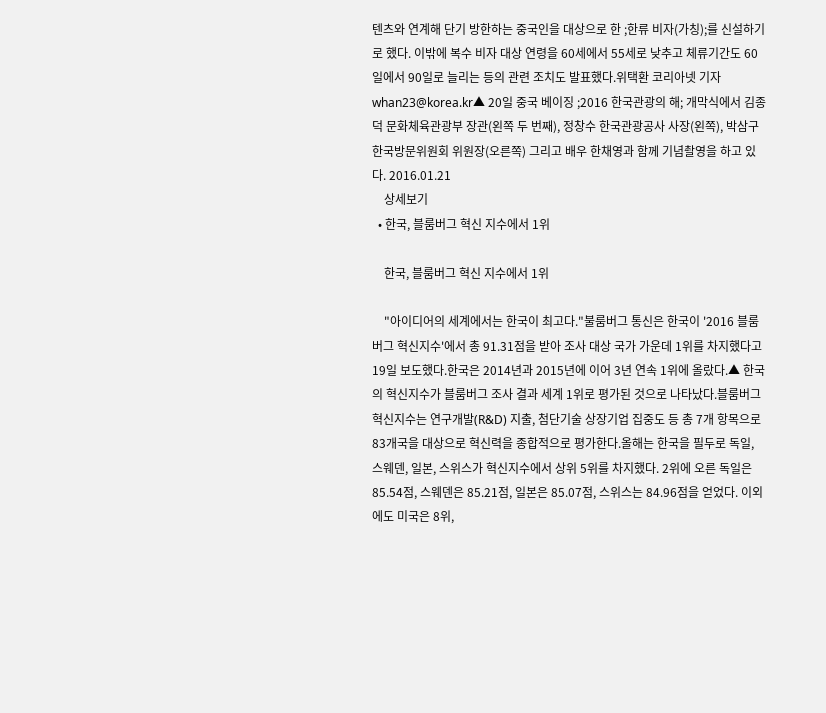텐츠와 연계해 단기 방한하는 중국인을 대상으로 한 ;한류 비자(가칭);를 신설하기로 했다. 이밖에 복수 비자 대상 연령을 60세에서 55세로 낮추고 체류기간도 60일에서 90일로 늘리는 등의 관련 조치도 발표했다.위택환 코리아넷 기자whan23@korea.kr▲ 20일 중국 베이징 ;2016 한국관광의 해; 개막식에서 김종덕 문화체육관광부 장관(왼쪽 두 번째), 정창수 한국관광공사 사장(왼쪽), 박삼구 한국방문위원회 위원장(오른쪽) 그리고 배우 한채영과 함께 기념촬영을 하고 있다. 2016.01.21
    상세보기
  • 한국, 블룸버그 혁신 지수에서 1위

    한국, 블룸버그 혁신 지수에서 1위

    "아이디어의 세계에서는 한국이 최고다."불룸버그 통신은 한국이 '2016 블룸버그 혁신지수'에서 총 91.31점을 받아 조사 대상 국가 가운데 1위를 차지했다고 19일 보도했다.한국은 2014년과 2015년에 이어 3년 연속 1위에 올랐다.▲ 한국의 혁신지수가 블룸버그 조사 결과 세계 1위로 평가된 것으로 나타났다.블룸버그 혁신지수는 연구개발(R&D) 지출, 첨단기술 상장기업 집중도 등 총 7개 항목으로 83개국을 대상으로 혁신력을 종합적으로 평가한다.올해는 한국을 필두로 독일, 스웨덴, 일본, 스위스가 혁신지수에서 상위 5위를 차지했다. 2위에 오른 독일은 85.54점, 스웨덴은 85.21점, 일본은 85.07점, 스위스는 84.96점을 얻었다. 이외에도 미국은 8위,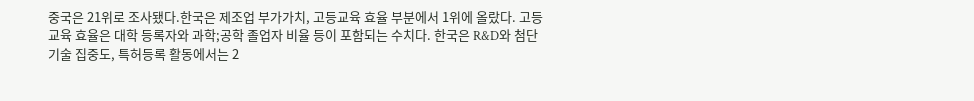중국은 21위로 조사됐다.한국은 제조업 부가가치, 고등교육 효율 부분에서 1위에 올랐다. 고등교육 효율은 대학 등록자와 과학;공학 졸업자 비율 등이 포함되는 수치다. 한국은 R&D와 첨단기술 집중도, 특허등록 활동에서는 2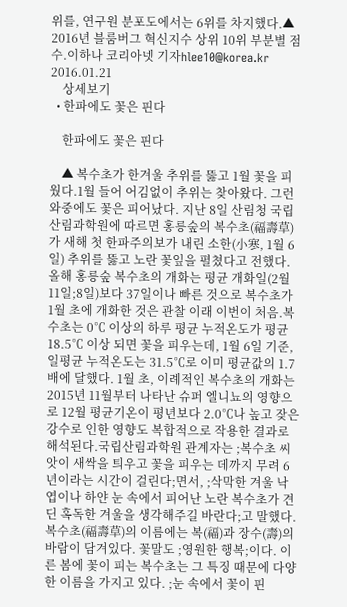위를, 연구원 분포도에서는 6위를 차지했다.▲ 2016년 블룸버그 혁신지수 상위 10위 부분별 점수.이하나 코리아넷 기자hlee10@korea.kr 2016.01.21
    상세보기
  • 한파에도 꽃은 핀다

    한파에도 꽃은 핀다

    ▲ 복수초가 한겨울 추위를 뚫고 1월 꽃을 피웠다.1월 들어 어김없이 추위는 찾아왔다. 그런 와중에도 꽃은 피어났다. 지난 8일 산림청 국립산림과학원에 따르면 홍릉숲의 복수초(福壽草)가 새해 첫 한파주의보가 내린 소한(小寒, 1월 6일) 추위를 뚫고 노란 꽃잎을 펼쳤다고 전했다.올해 홍릉숲 복수초의 개화는 평균 개화일(2월11일;8일)보다 37일이나 빠른 것으로 복수초가 1월 초에 개화한 것은 관찰 이래 이번이 처음.복수초는 0℃ 이상의 하루 평균 누적온도가 평균 18.5℃ 이상 되면 꽃을 피우는데, 1월 6일 기준, 일평균 누적온도는 31.5℃로 이미 평균값의 1.7배에 달했다. 1월 초, 이례적인 복수초의 개화는 2015년 11월부터 나타난 슈퍼 엘니뇨의 영향으로 12월 평균기온이 평년보다 2.0℃나 높고 잦은 강수로 인한 영향도 복합적으로 작용한 결과로 해석된다.국립산림과학원 관계자는 ;복수초 씨앗이 새싹을 틔우고 꽃을 피우는 데까지 무려 6년이라는 시간이 걸린다;면서, ;삭막한 겨울 낙엽이나 하얀 눈 속에서 피어난 노란 복수초가 견딘 혹독한 겨울을 생각해주길 바란다;고 말했다.복수초(福壽草)의 이름에는 복(福)과 장수(壽)의 바람이 담겨있다. 꽃말도 ;영원한 행복;이다. 이른 봄에 꽃이 피는 복수초는 그 특징 때문에 다양한 이름을 가지고 있다. ;눈 속에서 꽃이 핀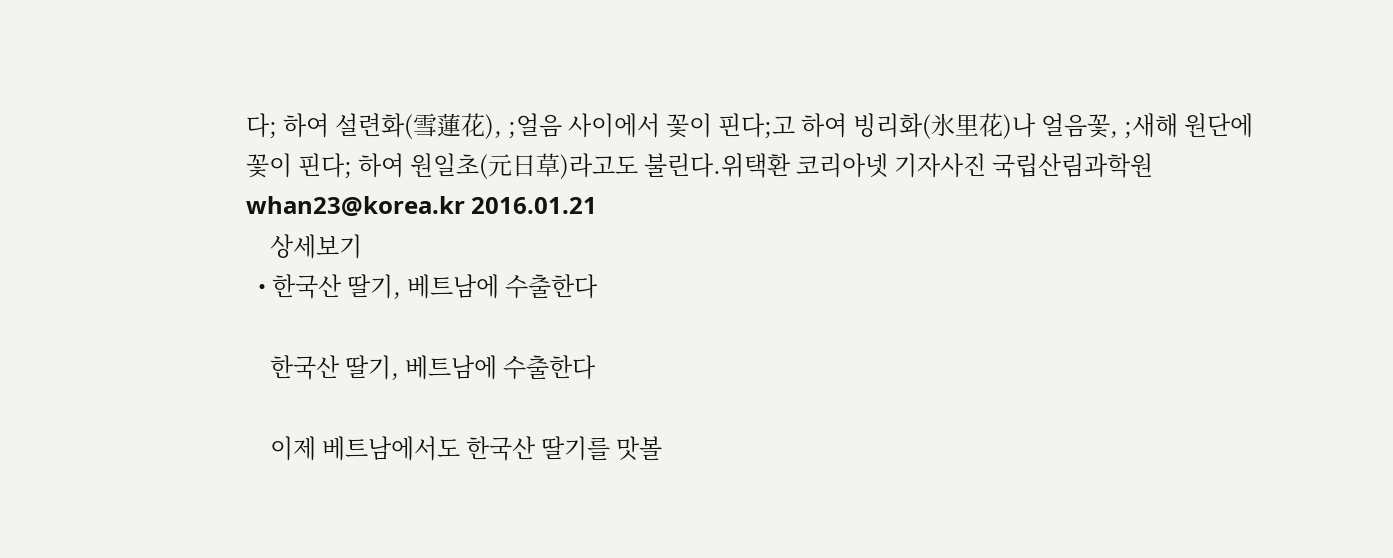다; 하여 설련화(雪蓮花), ;얼음 사이에서 꽃이 핀다;고 하여 빙리화(氷里花)나 얼음꽃, ;새해 원단에 꽃이 핀다; 하여 원일초(元日草)라고도 불린다.위택환 코리아넷 기자사진 국립산림과학원whan23@korea.kr 2016.01.21
    상세보기
  • 한국산 딸기, 베트남에 수출한다

    한국산 딸기, 베트남에 수출한다

    이제 베트남에서도 한국산 딸기를 맛볼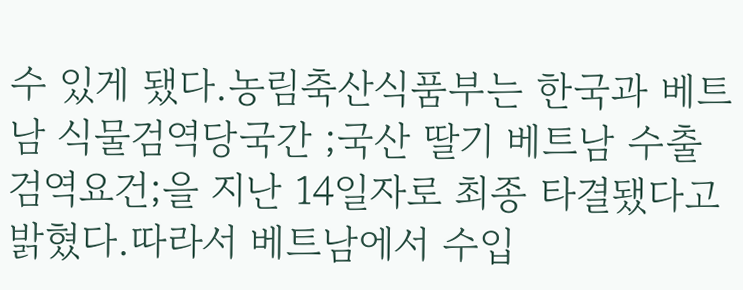수 있게 됐다.농림축산식품부는 한국과 베트남 식물검역당국간 ;국산 딸기 베트남 수출검역요건;을 지난 14일자로 최종 타결됐다고 밝혔다.따라서 베트남에서 수입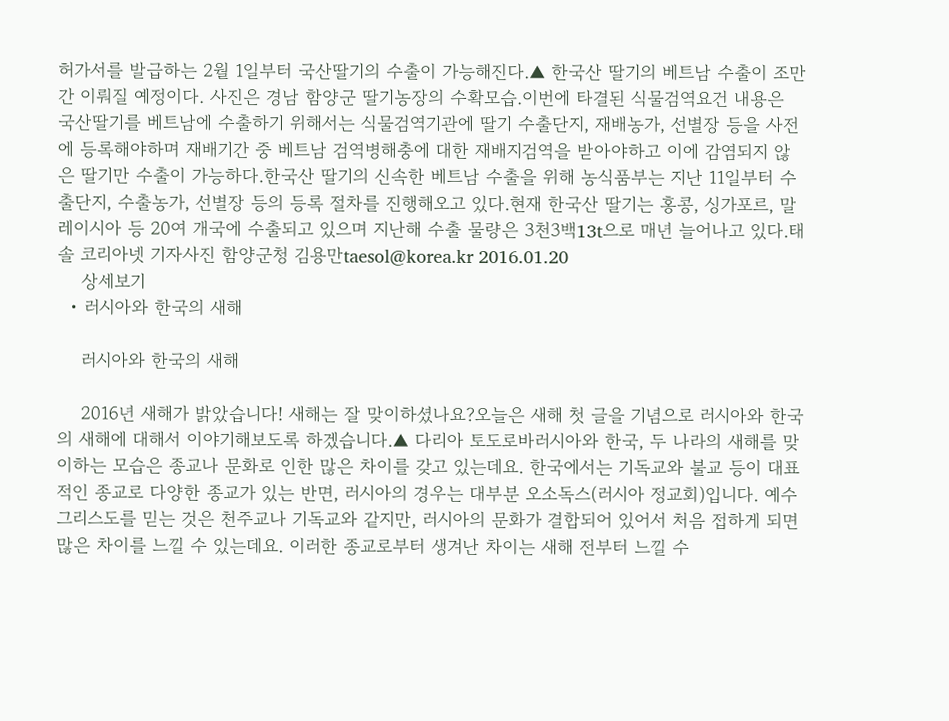허가서를 발급하는 2월 1일부터 국산딸기의 수출이 가능해진다.▲ 한국산 딸기의 베트남 수출이 조만간 이뤄질 예정이다. 사진은 경남 함양군 딸기농장의 수확모습.이번에 타결된 식물검역요건 내용은 국산딸기를 베트남에 수출하기 위해서는 식물검역기관에 딸기 수출단지, 재배농가, 선별장 등을 사전에 등록해야하며 재배기간 중 베트남 검역병해충에 대한 재배지검역을 받아야하고 이에 감염되지 않은 딸기만 수출이 가능하다.한국산 딸기의 신속한 베트남 수출을 위해 농식품부는 지난 11일부터 수출단지, 수출농가, 선별장 등의 등록 절차를 진행해오고 있다.현재 한국산 딸기는 홍콩, 싱가포르, 말레이시아 등 20여 개국에 수출되고 있으며 지난해 수출 물량은 3천3백13t으로 매년 늘어나고 있다.태솔 코리아넷 기자사진 함양군청 김용만taesol@korea.kr 2016.01.20
    상세보기
  • 러시아와 한국의 새해

    러시아와 한국의 새해

    2016년 새해가 밝았습니다! 새해는 잘 맞이하셨나요?오늘은 새해 첫 글을 기념으로 러시아와 한국의 새해에 대해서 이야기해보도록 하겠습니다.▲ 다리아 토도로바러시아와 한국, 두 나라의 새해를 맞이하는 모습은 종교나 문화로 인한 많은 차이를 갖고 있는데요. 한국에서는 기독교와 불교 등이 대표적인 종교로 다양한 종교가 있는 반면, 러시아의 경우는 대부분 오소독스(러시아 정교회)입니다. 예수 그리스도를 믿는 것은 천주교나 기독교와 같지만, 러시아의 문화가 결합되어 있어서 처음 접하게 되면 많은 차이를 느낄 수 있는데요. 이러한 종교로부터 생겨난 차이는 새해 전부터 느낄 수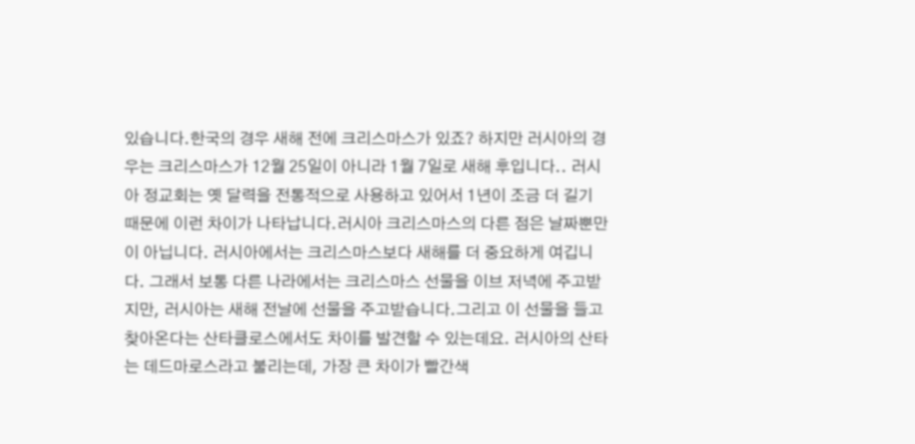있습니다.한국의 경우 새해 전에 크리스마스가 있죠? 하지만 러시아의 경우는 크리스마스가 12월 25일이 아니라 1월 7일로 새해 후입니다.. 러시아 정교회는 옛 달력을 전통적으로 사용하고 있어서 1년이 조금 더 길기 때문에 이런 차이가 나타납니다.러시아 크리스마스의 다른 점은 날짜뿐만이 아닙니다. 러시아에서는 크리스마스보다 새해를 더 중요하게 여깁니다. 그래서 보통 다른 나라에서는 크리스마스 선물을 이브 저녁에 주고받지만, 러시아는 새해 전날에 선물을 주고받습니다.그리고 이 선물을 들고 찾아온다는 산타클로스에서도 차이를 발견할 수 있는데요. 러시아의 산타는 데드마로스라고 불리는데, 가장 큰 차이가 빨간색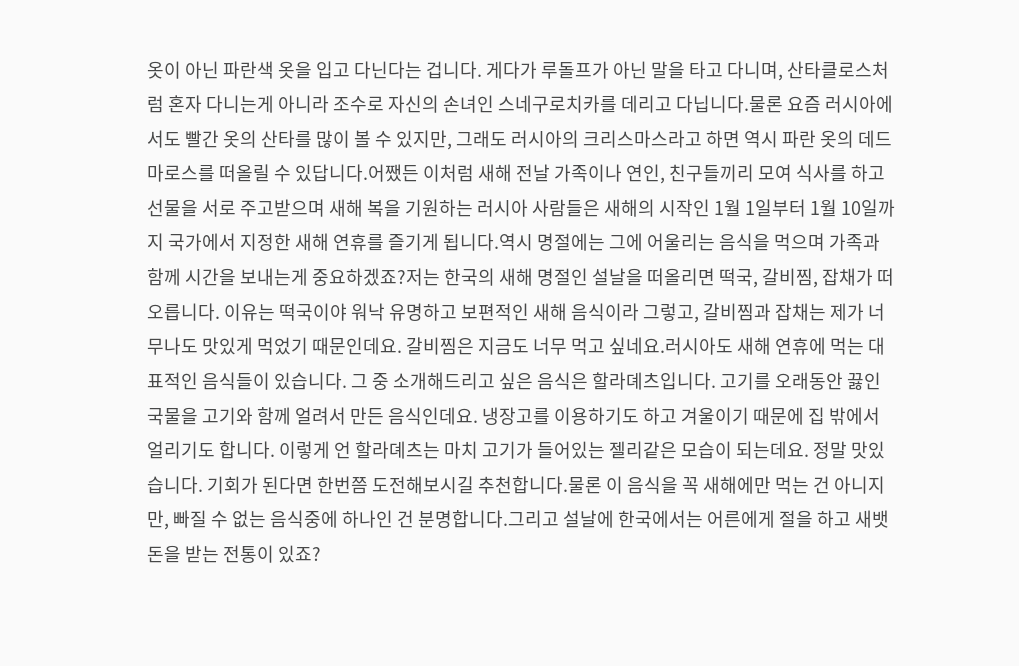옷이 아닌 파란색 옷을 입고 다닌다는 겁니다. 게다가 루돌프가 아닌 말을 타고 다니며, 산타클로스처럼 혼자 다니는게 아니라 조수로 자신의 손녀인 스네구로치카를 데리고 다닙니다.물론 요즘 러시아에서도 빨간 옷의 산타를 많이 볼 수 있지만, 그래도 러시아의 크리스마스라고 하면 역시 파란 옷의 데드마로스를 떠올릴 수 있답니다.어쨌든 이처럼 새해 전날 가족이나 연인, 친구들끼리 모여 식사를 하고 선물을 서로 주고받으며 새해 복을 기원하는 러시아 사람들은 새해의 시작인 1월 1일부터 1월 10일까지 국가에서 지정한 새해 연휴를 즐기게 됩니다.역시 명절에는 그에 어울리는 음식을 먹으며 가족과 함께 시간을 보내는게 중요하겠죠?저는 한국의 새해 명절인 설날을 떠올리면 떡국, 갈비찜, 잡채가 떠오릅니다. 이유는 떡국이야 워낙 유명하고 보편적인 새해 음식이라 그렇고, 갈비찜과 잡채는 제가 너무나도 맛있게 먹었기 때문인데요. 갈비찜은 지금도 너무 먹고 싶네요.러시아도 새해 연휴에 먹는 대표적인 음식들이 있습니다. 그 중 소개해드리고 싶은 음식은 할라뎨츠입니다. 고기를 오래동안 끓인 국물을 고기와 함께 얼려서 만든 음식인데요. 냉장고를 이용하기도 하고 겨울이기 때문에 집 밖에서 얼리기도 합니다. 이렇게 언 할라뎨츠는 마치 고기가 들어있는 젤리같은 모습이 되는데요. 정말 맛있습니다. 기회가 된다면 한번쯤 도전해보시길 추천합니다.물론 이 음식을 꼭 새해에만 먹는 건 아니지만, 빠질 수 없는 음식중에 하나인 건 분명합니다.그리고 설날에 한국에서는 어른에게 절을 하고 새뱃돈을 받는 전통이 있죠?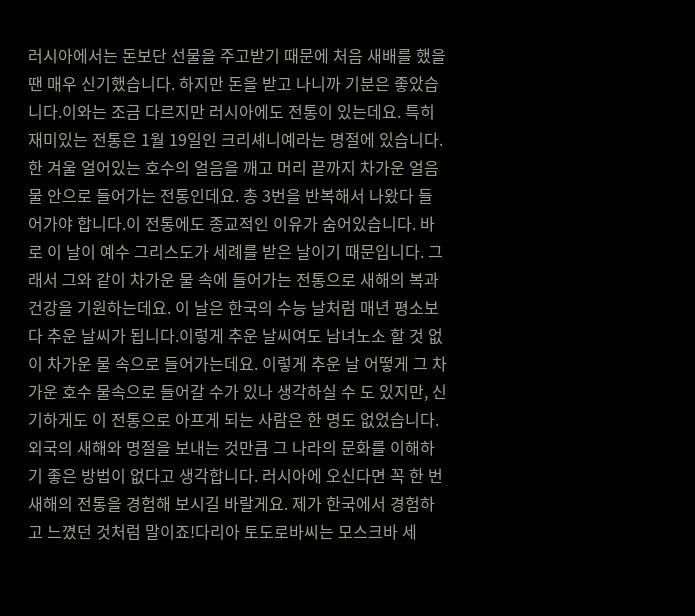러시아에서는 돈보단 선물을 주고받기 때문에 처음 새배를 했을 땐 매우 신기했습니다. 하지만 돈을 받고 나니까 기분은 좋았습니다.이와는 조금 다르지만 러시아에도 전통이 있는데요. 특히 재미있는 전통은 1월 19일인 크리셰니예라는 명절에 있습니다. 한 겨울 얼어있는 호수의 얼음을 깨고 머리 끝까지 차가운 얼음물 안으로 들어가는 전통인데요. 총 3번을 반복해서 나왔다 들어가야 합니다.이 전통에도 종교적인 이유가 숨어있습니다. 바로 이 날이 예수 그리스도가 세례를 받은 날이기 때문입니다. 그래서 그와 같이 차가운 물 속에 들어가는 전통으로 새해의 복과 건강을 기원하는데요. 이 날은 한국의 수능 날처럼 매년 평소보다 추운 날씨가 됩니다.이렇게 추운 날씨여도 남녀노소 할 것 없이 차가운 물 속으로 들어가는데요. 이렇게 추운 날 어떻게 그 차가운 호수 물속으로 들어갈 수가 있나 생각하실 수 도 있지만, 신기하게도 이 전통으로 아프게 되는 사람은 한 명도 없었습니다.외국의 새해와 명절을 보내는 것만큼 그 나라의 문화를 이해하기 좋은 방법이 없다고 생각합니다. 러시아에 오신다면 꼭 한 번 새해의 전통을 경험해 보시길 바랄게요. 제가 한국에서 경험하고 느꼈던 것처럼 말이죠!다리아 토도로바씨는 모스크바 세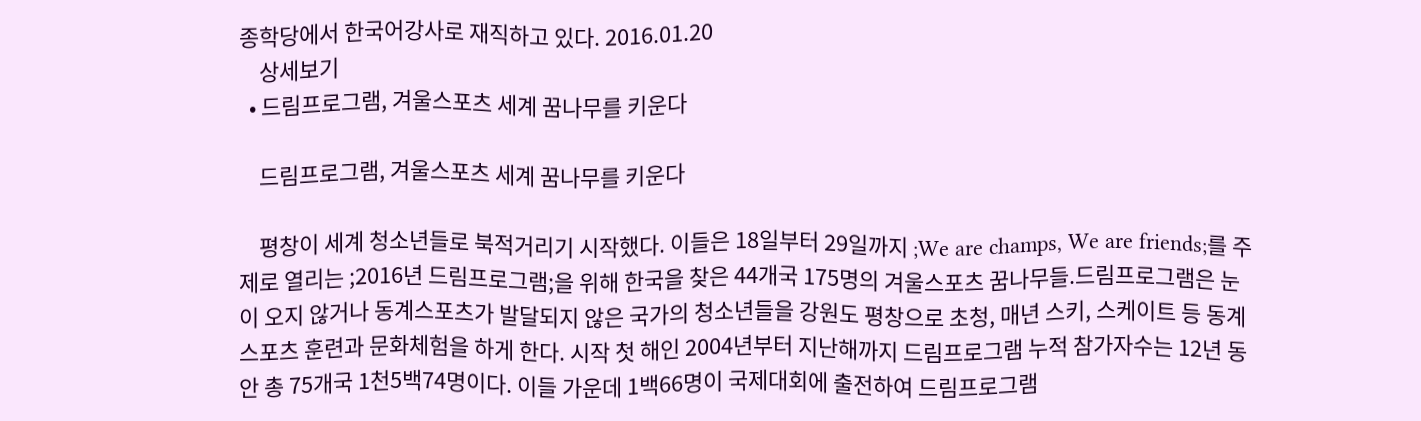종학당에서 한국어강사로 재직하고 있다. 2016.01.20
    상세보기
  • 드림프로그램, 겨울스포츠 세계 꿈나무를 키운다

    드림프로그램, 겨울스포츠 세계 꿈나무를 키운다

    평창이 세계 청소년들로 북적거리기 시작했다. 이들은 18일부터 29일까지 ;We are champs, We are friends;를 주제로 열리는 ;2016년 드림프로그램;을 위해 한국을 찾은 44개국 175명의 겨울스포츠 꿈나무들.드림프로그램은 눈이 오지 않거나 동계스포츠가 발달되지 않은 국가의 청소년들을 강원도 평창으로 초청, 매년 스키, 스케이트 등 동계스포츠 훈련과 문화체험을 하게 한다. 시작 첫 해인 2004년부터 지난해까지 드림프로그램 누적 참가자수는 12년 동안 총 75개국 1천5백74명이다. 이들 가운데 1백66명이 국제대회에 출전하여 드림프로그램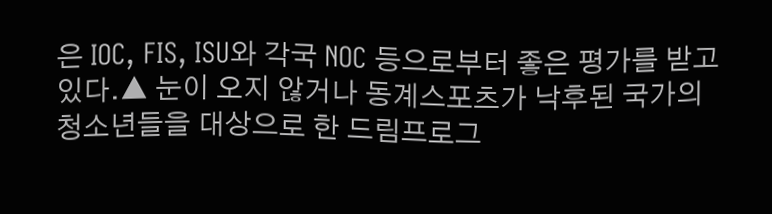은 IOC, FIS, ISU와 각국 NOC 등으로부터 좋은 평가를 받고 있다.▲ 눈이 오지 않거나 동계스포츠가 낙후된 국가의 청소년들을 대상으로 한 드림프로그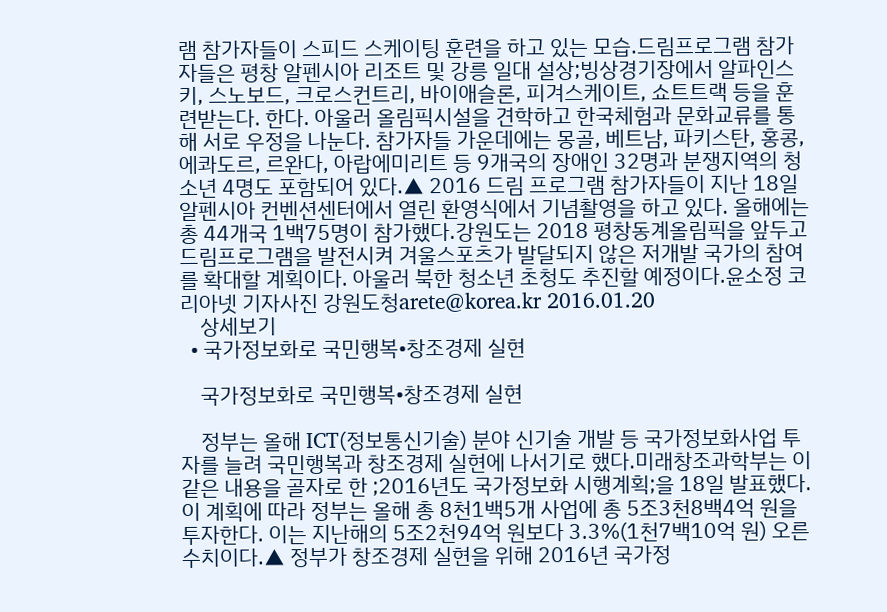램 참가자들이 스피드 스케이팅 훈련을 하고 있는 모습.드림프로그램 참가자들은 평창 알펜시아 리조트 및 강릉 일대 설상;빙상경기장에서 알파인스키, 스노보드, 크로스컨트리, 바이애슬론, 피겨스케이트, 쇼트트랙 등을 훈련받는다. 한다. 아울러 올림픽시설을 견학하고 한국체험과 문화교류를 통해 서로 우정을 나눈다. 참가자들 가운데에는 몽골, 베트남, 파키스탄, 홍콩, 에콰도르, 르완다, 아랍에미리트 등 9개국의 장애인 32명과 분쟁지역의 청소년 4명도 포함되어 있다.▲ 2016 드림 프로그램 참가자들이 지난 18일 알펜시아 컨벤션센터에서 열린 환영식에서 기념촬영을 하고 있다. 올해에는 총 44개국 1백75명이 참가했다.강원도는 2018 평창동계올림픽을 앞두고 드림프로그램을 발전시켜 겨울스포츠가 발달되지 않은 저개발 국가의 참여를 확대할 계획이다. 아울러 북한 청소년 초청도 추진할 예정이다.윤소정 코리아넷 기자사진 강원도청arete@korea.kr 2016.01.20
    상세보기
  • 국가정보화로 국민행복•창조경제 실현

    국가정보화로 국민행복•창조경제 실현

    정부는 올해 ICT(정보통신기술) 분야 신기술 개발 등 국가정보화사업 투자를 늘려 국민행복과 창조경제 실현에 나서기로 했다.미래창조과학부는 이 같은 내용을 골자로 한 ;2016년도 국가정보화 시행계획;을 18일 발표했다. 이 계획에 따라 정부는 올해 총 8천1백5개 사업에 총 5조3천8백4억 원을 투자한다. 이는 지난해의 5조2천94억 원보다 3.3%(1천7백10억 원) 오른 수치이다.▲ 정부가 창조경제 실현을 위해 2016년 국가정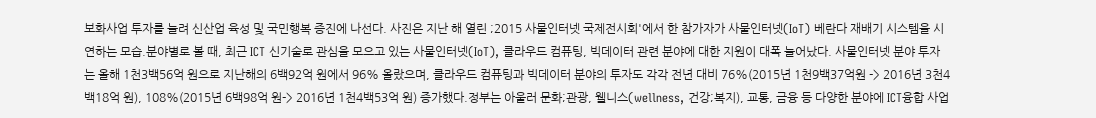보화사업 투자를 늘려 신산업 육성 및 국민행복 증진에 나선다. 사진은 지난 해 열린 ;2015 사물인터넷 국제전시회'에서 한 참가자가 사물인터넷(IoT) 베란다 재배기 시스템을 시연하는 모습.분야별로 볼 때, 최근 ICT 신기술로 관심을 모으고 있는 사물인터넷(IoT), 클라우드 컴퓨팅, 빅데이터 관련 분야에 대한 지원이 대폭 늘어났다. 사물인터넷 분야 투자는 올해 1천3백56억 원으로 지난해의 6백92억 원에서 96% 올랐으며, 클라우드 컴퓨팅과 빅데이터 분야의 투자도 각각 전년 대비 76%(2015년 1천9백37억원 -> 2016년 3천4백18억 원), 108%(2015년 6백98억 원-> 2016년 1천4백53억 원) 증가했다.정부는 아울러 문화;관광, 웰니스(wellness, 건강;복지), 교통, 금융 등 다양한 분야에 ICT융합 사업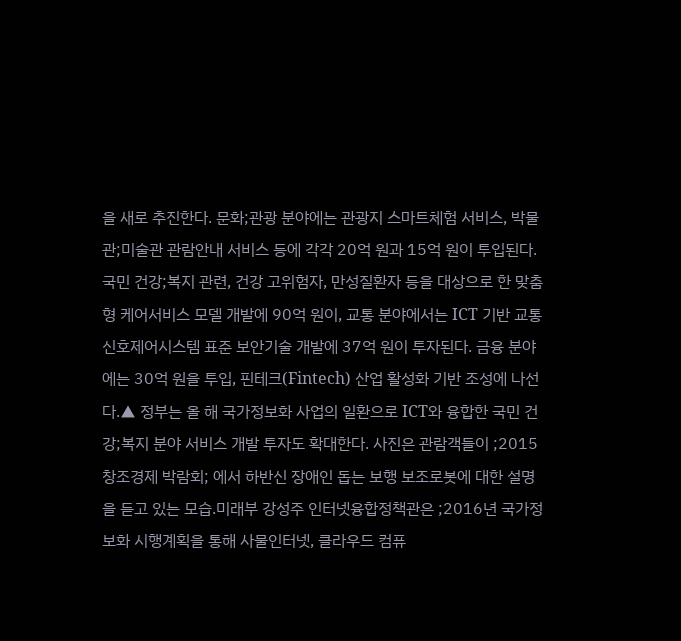을 새로 추진한다. 문화;관광 분야에는 관광지 스마트체험 서비스, 박물관;미술관 관람안내 서비스 등에 각각 20억 원과 15억 원이 투입된다. 국민 건강;복지 관련, 건강 고위험자, 만성질환자 등을 대상으로 한 맞춤형 케어서비스 모델 개발에 90억 원이, 교통 분야에서는 ICT 기반 교통신호제어시스템 표준 보안기술 개발에 37억 원이 투자된다. 금융 분야에는 30억 원을 투입, 핀테크(Fintech) 산업 활성화 기반 조성에 나선다.▲ 정부는 올 해 국가정보화 사업의 일환으로 ICT와 융합한 국민 건강;복지 분야 서비스 개발 투자도 확대한다. 사진은 관람객들이 ;2015 창조경제 박람회; 에서 하반신 장애인 돕는 보행 보조로봇에 대한 설명을 듣고 있는 모습.미래부 강성주 인터넷융합정책관은 ;2016년 국가정보화 시행계획을 통해 사물인터넷, 클라우드 컴퓨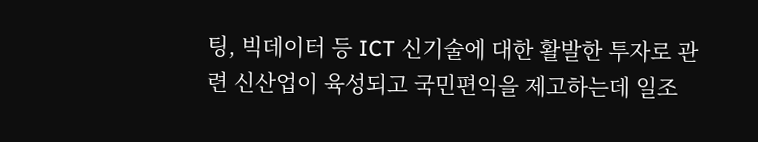팅, 빅데이터 등 ICT 신기술에 대한 활발한 투자로 관련 신산업이 육성되고 국민편익을 제고하는데 일조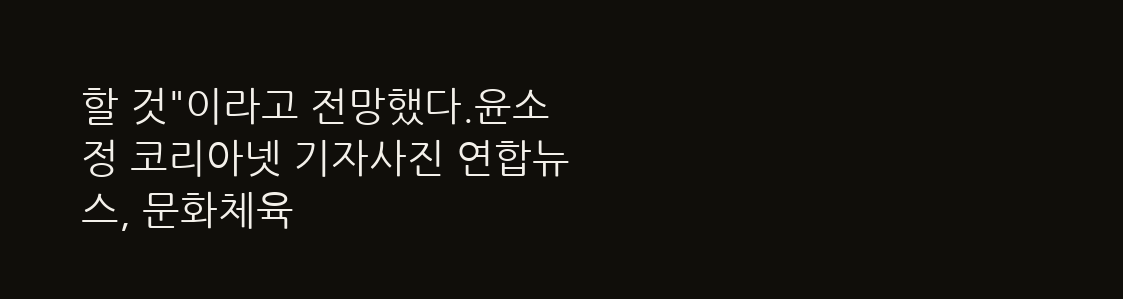할 것"이라고 전망했다.윤소정 코리아넷 기자사진 연합뉴스, 문화체육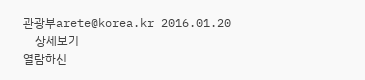관광부arete@korea.kr 2016.01.20
    상세보기
열람하신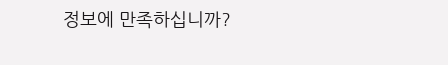정보에 만족하십니까?